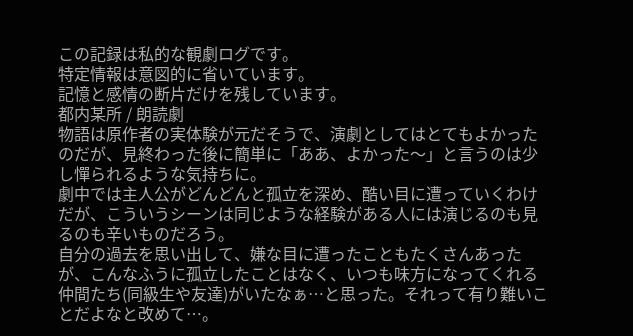この記録は私的な観劇ログです。
特定情報は意図的に省いています。
記憶と感情の断片だけを残しています。
都内某所 / 朗読劇
物語は原作者の実体験が元だそうで、演劇としてはとてもよかったのだが、見終わった後に簡単に「ああ、よかった〜」と言うのは少し憚られるような気持ちに。
劇中では主人公がどんどんと孤立を深め、酷い目に遭っていくわけだが、こういうシーンは同じような経験がある人には演じるのも見るのも辛いものだろう。
自分の過去を思い出して、嫌な目に遭ったこともたくさんあったが、こんなふうに孤立したことはなく、いつも味方になってくれる仲間たち(同級生や友達)がいたなぁ…と思った。それって有り難いことだよなと改めて…。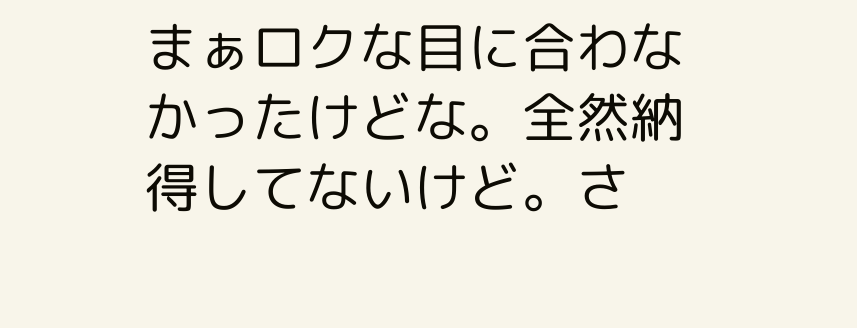まぁロクな目に合わなかったけどな。全然納得してないけど。さ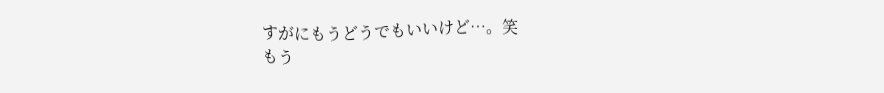すがにもうどうでもいいけど…。笑
もう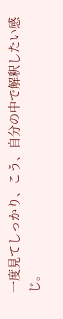一度見てしっかり、こう、自分の中で解釈したい感じ。